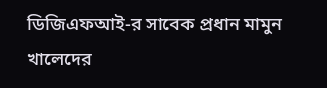ডিজিএফআই-র সাবেক প্রধান মামুন খালেদের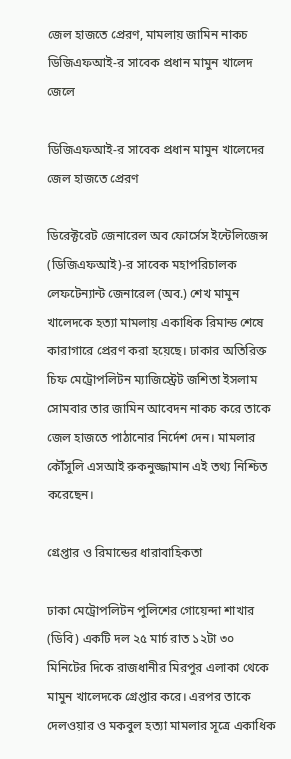জেল হাজতে প্রেরণ, মামলায় জামিন নাকচ
ডিজিএফআই-র সাবেক প্রধান মামুন খালেদ জেলে

ডিজিএফআই-র সাবেক প্রধান মামুন খালেদের জেল হাজতে প্রেরণ

ডিরেক্টরেট জেনারেল অব ফোর্সেস ইন্টেলিজেন্স (ডিজিএফআই)-র সাবেক মহাপরিচালক লেফটেন্যান্ট জেনারেল (অব.) শেখ মামুন খালেদকে হত্যা মামলায় একাধিক রিমান্ড শেষে কারাগারে প্রেরণ করা হয়েছে। ঢাকার অতিরিক্ত চিফ মেট্রোপলিটন ম্যাজিস্ট্রেট জশিতা ইসলাম সোমবার তার জামিন আবেদন নাকচ করে তাকে জেল হাজতে পাঠানোর নির্দেশ দেন। মামলার কৌঁসুলি এসআই রুকনুজ্জামান এই তথ্য নিশ্চিত করেছেন।

গ্রেপ্তার ও রিমান্ডের ধারাবাহিকতা

ঢাকা মেট্রোপলিটন পুলিশের গোয়েন্দা শাখার (ডিবি) একটি দল ২৫ মার্চ রাত ১২টা ৩০ মিনিটের দিকে রাজধানীর মিরপুর এলাকা থেকে মামুন খালেদকে গ্রেপ্তার করে। এরপর তাকে দেলওয়ার ও মকবুল হত্যা মামলার সূত্রে একাধিক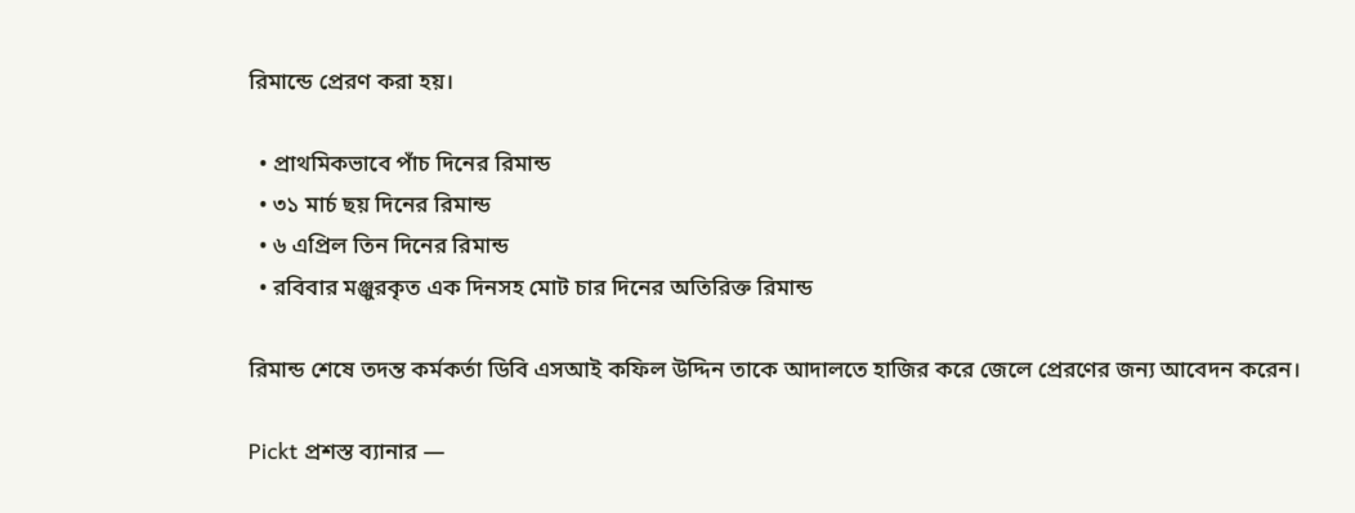রিমান্ডে প্রেরণ করা হয়।

  • প্রাথমিকভাবে পাঁচ দিনের রিমান্ড
  • ৩১ মার্চ ছয় দিনের রিমান্ড
  • ৬ এপ্রিল তিন দিনের রিমান্ড
  • রবিবার মঞ্জুরকৃত এক দিনসহ মোট চার দিনের অতিরিক্ত রিমান্ড

রিমান্ড শেষে তদন্ত কর্মকর্তা ডিবি এসআই কফিল উদ্দিন তাকে আদালতে হাজির করে জেলে প্রেরণের জন্য আবেদন করেন।

Pickt প্রশস্ত ব্যানার —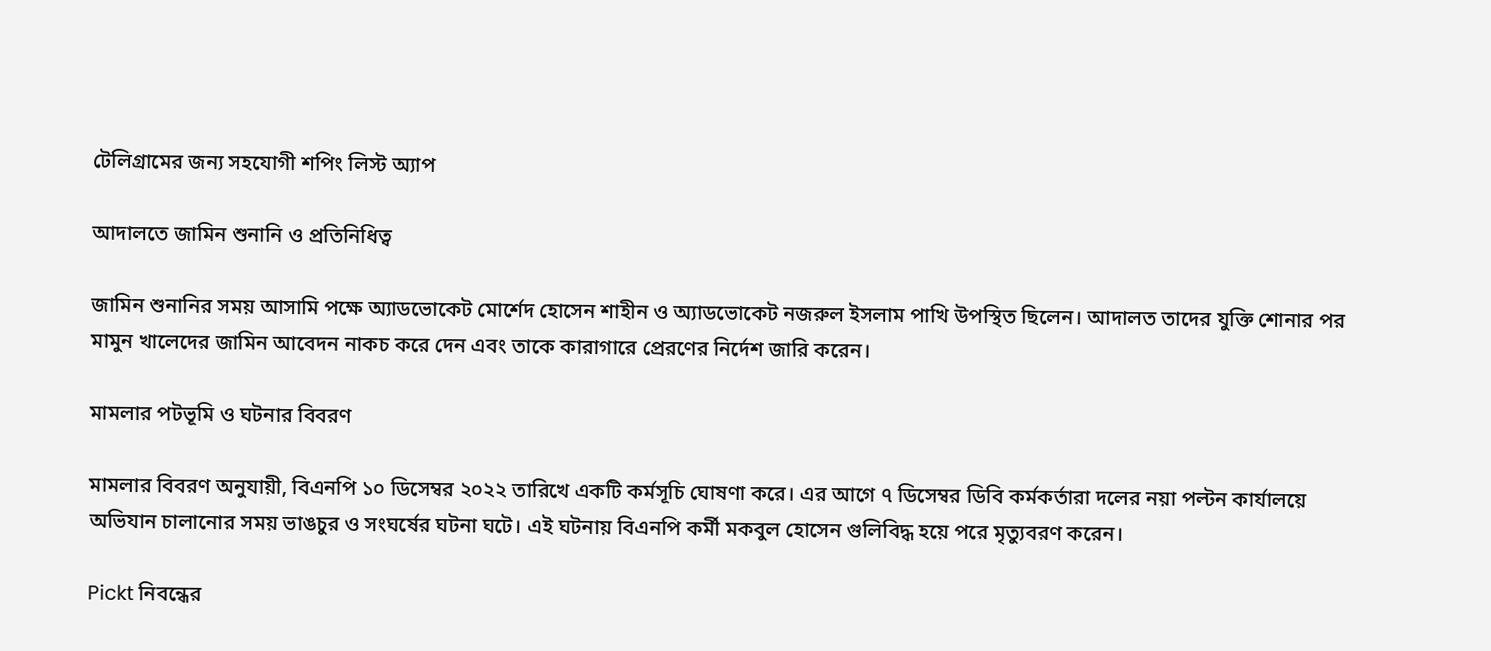টেলিগ্রামের জন্য সহযোগী শপিং লিস্ট অ্যাপ

আদালতে জামিন শুনানি ও প্রতিনিধিত্ব

জামিন শুনানির সময় আসামি পক্ষে অ্যাডভোকেট মোর্শেদ হোসেন শাহীন ও অ্যাডভোকেট নজরুল ইসলাম পাখি উপস্থিত ছিলেন। আদালত তাদের যুক্তি শোনার পর মামুন খালেদের জামিন আবেদন নাকচ করে দেন এবং তাকে কারাগারে প্রেরণের নির্দেশ জারি করেন।

মামলার পটভূমি ও ঘটনার বিবরণ

মামলার বিবরণ অনুযায়ী, বিএনপি ১০ ডিসেম্বর ২০২২ তারিখে একটি কর্মসূচি ঘোষণা করে। এর আগে ৭ ডিসেম্বর ডিবি কর্মকর্তারা দলের নয়া পল্টন কার্যালয়ে অভিযান চালানোর সময় ভাঙচুর ও সংঘর্ষের ঘটনা ঘটে। এই ঘটনায় বিএনপি কর্মী মকবুল হোসেন গুলিবিদ্ধ হয়ে পরে মৃত্যুবরণ করেন।

Pickt নিবন্ধের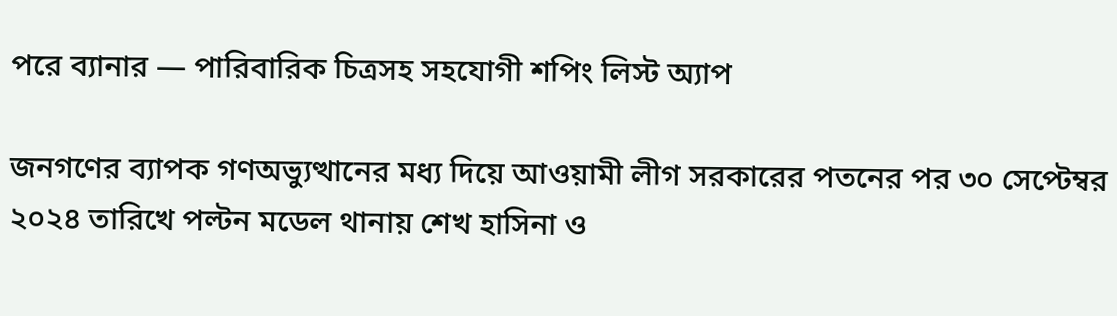পরে ব্যানার — পারিবারিক চিত্রসহ সহযোগী শপিং লিস্ট অ্যাপ

জনগণের ব্যাপক গণঅভ্যুত্থানের মধ্য দিয়ে আওয়ামী লীগ সরকারের পতনের পর ৩০ সেপ্টেম্বর ২০২৪ তারিখে পল্টন মডেল থানায় শেখ হাসিনা ও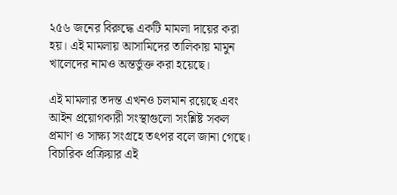২৫৬ জনের বিরুদ্ধে একটি মামলা দায়ের করা হয়। এই মামলায় আসামিদের তালিকায় মামুন খালেদের নামও অন্তর্ভুক্ত করা হয়েছে।

এই মামলার তদন্ত এখনও চলমান রয়েছে এবং আইন প্রয়োগকারী সংস্থাগুলো সংশ্লিষ্ট সকল প্রমাণ ও সাক্ষ্য সংগ্রহে তৎপর বলে জানা গেছে। বিচারিক প্রক্রিয়ার এই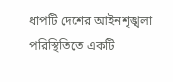ধাপটি দেশের আইনশৃঙ্খলা পরিস্থিতিতে একটি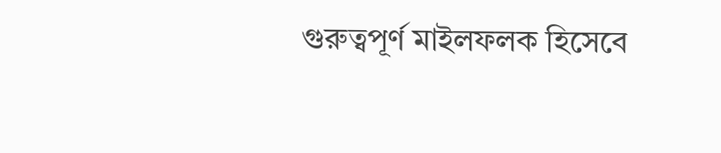গুরুত্বপূর্ণ মাইলফলক হিসেবে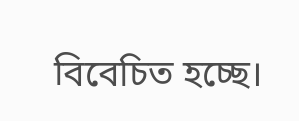বিবেচিত হচ্ছে।